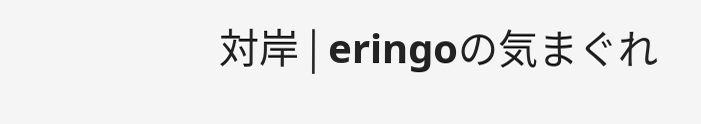対岸 | eringoの気まぐれ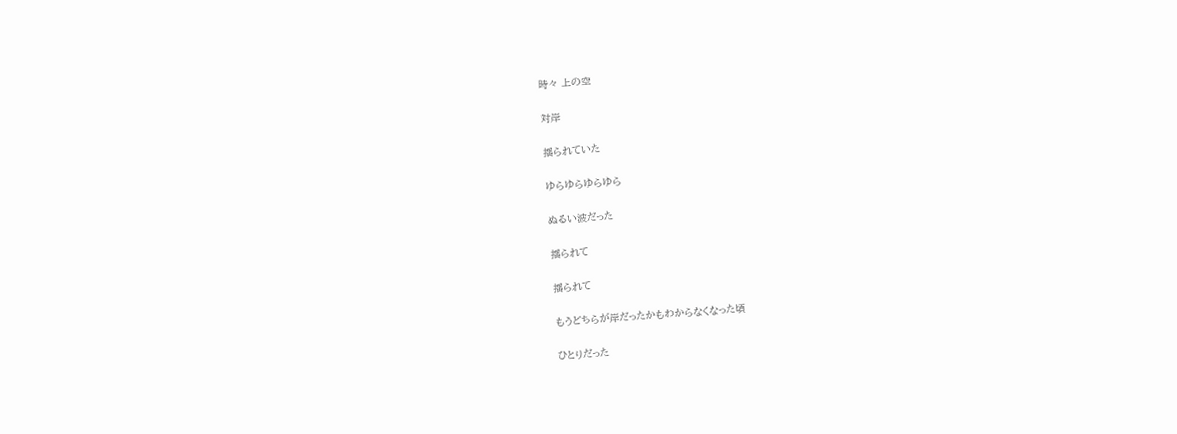時々 上の空

対岸

揺られていた

ゆらゆらゆらゆら

ぬるい波だった

揺られて

揺られて

もうどちらが岸だったかもわからなくなった頃

ひとりだった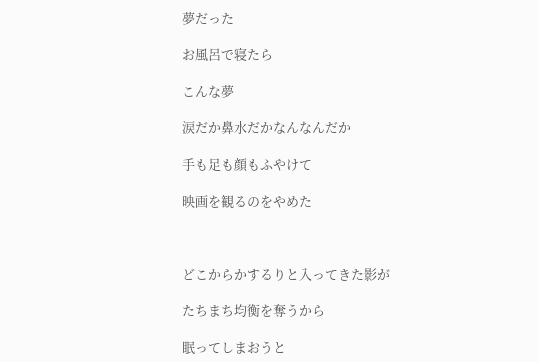夢だった

お風呂で寝たら

こんな夢

涙だか鼻水だかなんなんだか

手も足も顔もふやけて

映画を観るのをやめた



どこからかするりと入ってきた影が

たちまち均衡を奪うから

眠ってしまおうと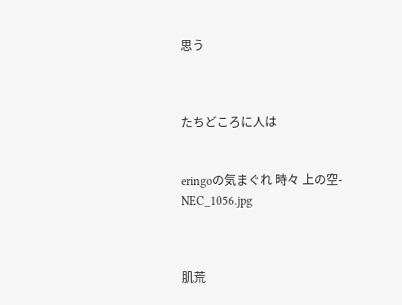思う



たちどころに人は


eringoの気まぐれ 時々 上の空-NEC_1056.jpg



肌荒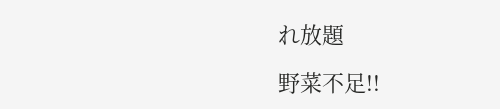れ放題

野菜不足!!